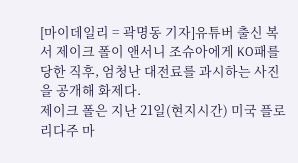[마이데일리 = 곽명동 기자]유튜버 출신 복서 제이크 폴이 앤서니 조슈아에게 KO패를 당한 직후, 엄청난 대전료를 과시하는 사진을 공개해 화제다.
제이크 폴은 지난 21일(현지시간) 미국 플로리다주 마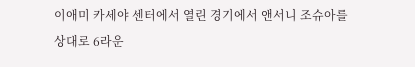이애미 카세야 센터에서 열린 경기에서 앤서니 조슈아를 상대로 6라운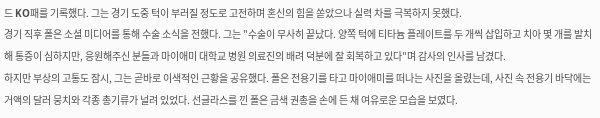드 KO패를 기록했다. 그는 경기 도중 턱이 부러질 정도로 고전하며 혼신의 힘을 쏟았으나 실력 차를 극복하지 못했다.
경기 직후 폴은 소셜 미디어를 통해 수술 소식을 전했다. 그는 "수술이 무사히 끝났다. 양쪽 턱에 티타늄 플레이트를 두 개씩 삽입하고 치아 몇 개를 발치해 통증이 심하지만, 응원해주신 분들과 마이애미 대학교 병원 의료진의 배려 덕분에 잘 회복하고 있다"며 감사의 인사를 남겼다.
하지만 부상의 고통도 잠시, 그는 곧바로 이색적인 근황을 공유했다. 폴은 전용기를 타고 마이애미를 떠나는 사진을 올렸는데, 사진 속 전용기 바닥에는 거액의 달러 뭉치와 각종 총기류가 널려 있었다. 선글라스를 낀 폴은 금색 권총을 손에 든 채 여유로운 모습을 보였다.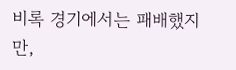비록 경기에서는 패배했지만,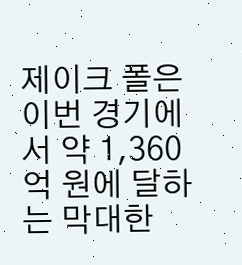제이크 폴은 이번 경기에서 약 1,360억 원에 달하는 막대한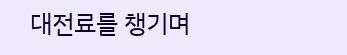대전료를 챙기며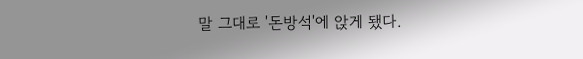말 그대로 '돈방석'에 앉게 됐다.